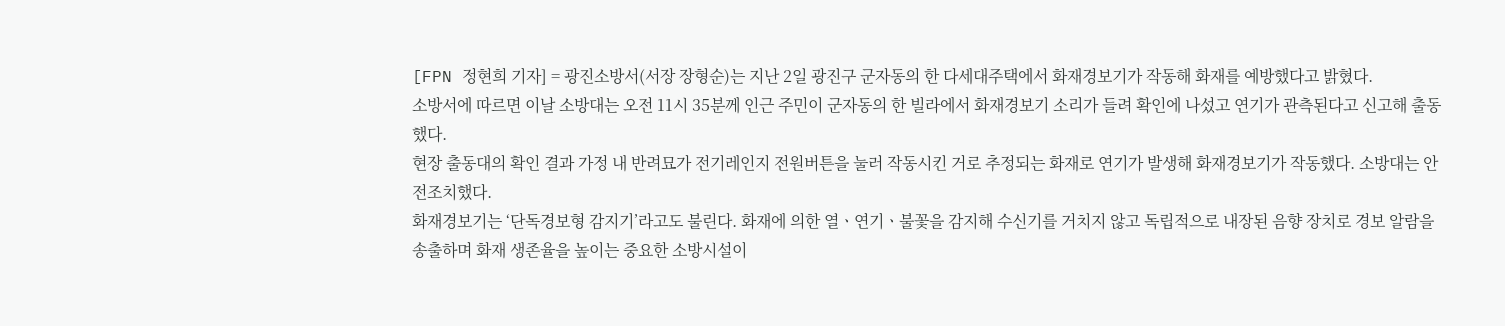[FPN 정현희 기자] = 광진소방서(서장 장형순)는 지난 2일 광진구 군자동의 한 다세대주택에서 화재경보기가 작동해 화재를 예방했다고 밝혔다.
소방서에 따르면 이날 소방대는 오전 11시 35분께 인근 주민이 군자동의 한 빌라에서 화재경보기 소리가 들려 확인에 나섰고 연기가 관측된다고 신고해 출동했다.
현장 출동대의 확인 결과 가정 내 반려묘가 전기레인지 전원버튼을 눌러 작동시킨 거로 추정되는 화재로 연기가 발생해 화재경보기가 작동했다. 소방대는 안전조치했다.
화재경보기는 ‘단독경보형 감지기’라고도 불린다. 화재에 의한 열ㆍ연기ㆍ불꽃을 감지해 수신기를 거치지 않고 독립적으로 내장된 음향 장치로 경보 알람을 송출하며 화재 생존율을 높이는 중요한 소방시설이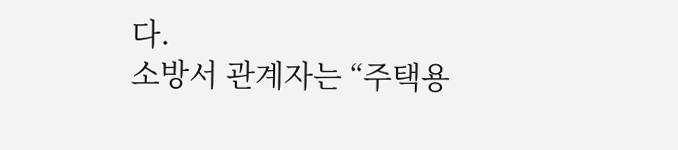다.
소방서 관계자는 “주택용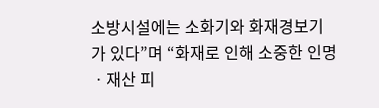소방시설에는 소화기와 화재경보기가 있다”며 “화재로 인해 소중한 인명ㆍ재산 피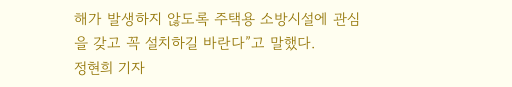해가 발생하지 않도록 주택용 소방시설에 관심을 갖고 꼭 설치하길 바란다”고 말했다.
정현희 기자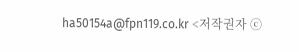ha50154a@fpn119.co.kr <저작권자 ⓒ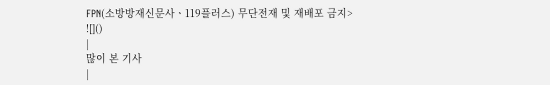FPN(소방방재신문사ㆍ119플러스) 무단전재 및 재배포 금지>
![]()
|
많이 본 기사
|